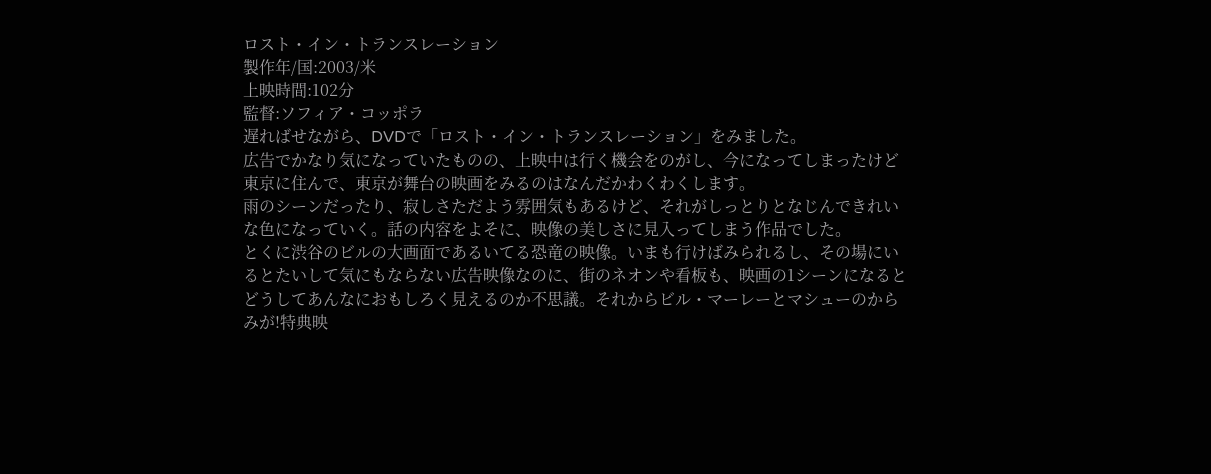ロスト・イン・トランスレーション
製作年/国:2003/米
上映時間:102分
監督:ソフィア・コッポラ
遅ればせながら、DVDで「ロスト・イン・トランスレーション」をみました。
広告でかなり気になっていたものの、上映中は行く機会をのがし、今になってしまったけど東京に住んで、東京が舞台の映画をみるのはなんだかわくわくします。
雨のシーンだったり、寂しさただよう雰囲気もあるけど、それがしっとりとなじんできれいな色になっていく。話の内容をよそに、映像の美しさに見入ってしまう作品でした。
とくに渋谷のビルの大画面であるいてる恐竜の映像。いまも行けばみられるし、その場にいるとたいして気にもならない広告映像なのに、街のネオンや看板も、映画の1シーンになるとどうしてあんなにおもしろく見えるのか不思議。それからビル・マーレーとマシューのからみが!特典映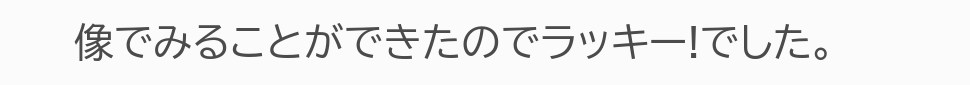像でみることができたのでラッキー!でした。